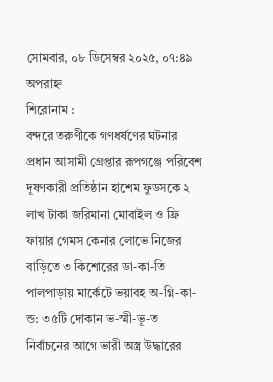সোমবার, ০৮ ডিসেম্বর ২০২৫, ০৭:৪৯ অপরাহ্ন
শিরোনাম :
বন্দরে তরুণীকে গণধর্ষণের ঘটনার প্রধান আসামী গ্রেপ্তার রূপগঞ্জে পরিবেশ দূষণকারী প্রতিষ্ঠান হাশেম ফুডসকে ২ লাখ টাকা জরিমানা মোবাইল ও ফ্রি ফায়ার গেমস কেনার লোভে নিজের বাড়িতে ৩ কিশোরের ডা-কা-তি পালপাড়ায় মার্কেটে ভয়াবহ অ-গ্নি-কা-ন্ড: ৩৫টি দোকান ভ-স্মী-ভূ-ত নির্বাচনের আগে ভারী অস্ত্র উদ্ধারের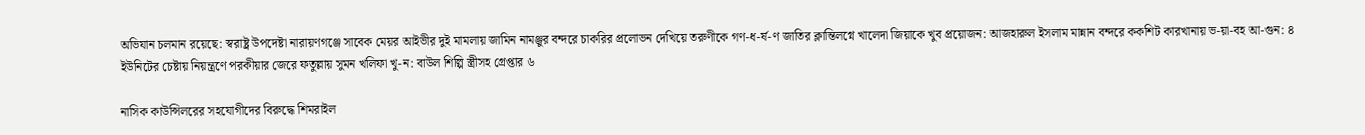অভিযান চলমান রয়েছে: স্বরাষ্ট্র উপদেষ্টা নারায়ণগঞ্জে সাবেক মেয়র আইভীর দুই মামলায় জামিন নামঞ্জুর বন্দরে চাকরির প্রলোভন দেখিয়ে তরুণীকে গণ-ধ-র্ষ-ণ জাতির ক্লান্তিলগ্নে খালেদা জিয়াকে খুব প্রয়োজন: আজহারুল ইসলাম মান্নান বন্দরে ককশিট কারখানায় ভ-য়া-বহ আ-গুন: ৪ ইউনিটের চেষ্টায় নিয়ন্ত্রণে পরকীয়ার জেরে ফতুল্লায় সুমন খলিফা খু-ন: বাউল শিল্পি স্ত্রীসহ গ্রেপ্তার ৬

নাসিক কাউন্সিলরের সহযোগীদের বিরুদ্ধে শিমরাইল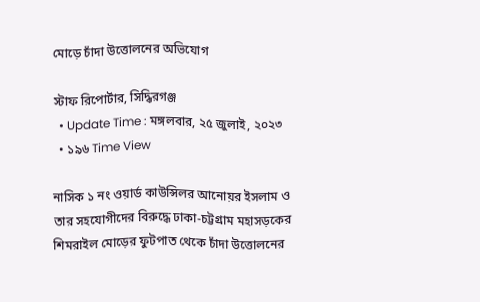মোড়ে চাঁদা উত্তোলনের অভিযোগ

স্টাফ রিপোর্টার, সিদ্ধিরগঞ্জ
  • Update Time : মঙ্গলবার, ২৫ জুলাই, ২০২৩
  • ১৯৬ Time View

নাসিক ১ নং ওয়ার্ড কাউন্সিলর আনোয়র ইসলাম ও তার সহযোগীদের বিরুদ্ধে ঢাকা-চট্টগ্রাম মহাসড়কের শিমরাইল মোড়ের ফুটপাত থেকে চাঁদা উত্তোলনের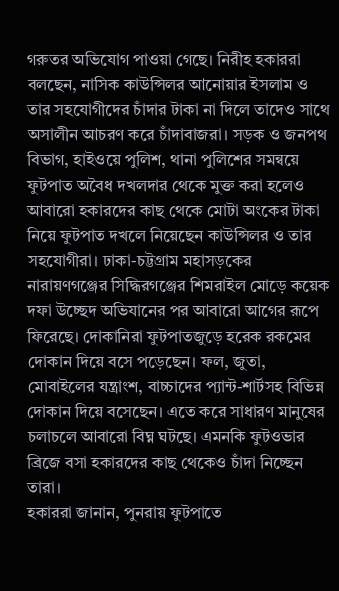গরুতর অভিযোগ পাওয়া গেছে। নিরীহ হকাররা বলছেন, নাসিক কাউন্সিলর আনোয়ার ইসলাম ও তার সহযোগীদের চাঁদার টাকা না দিলে তাদেও সাথে অসালীন আচরণ করে চাঁদাবাজরা। সড়ক ও জনপথ বিভাগ, হাইওয়ে পুলিশ, থানা পুলিশের সমন্বয়ে ফুটপাত অবৈধ দখলদার থেকে মুক্ত করা হলেও আবারো হকারদের কাছ থেকে মোটা অংকের টাকা নিয়ে ফুটপাত দখলে নিয়েছেন কাউন্সিলর ও তার সহযোগীরা। ঢাকা-চট্টগ্রাম মহাসড়কের নারায়ণগঞ্জের সিদ্ধিরগঞ্জের শিমরাইল মোড়ে কয়েক দফা উচ্ছেদ অভিযানের পর আবারো আগের রূপে ফিরেছে। দোকানিরা ফুটপাতজুড়ে হরেক রকমের দোকান দিয়ে বসে পড়েছেন। ফল, জুতা, মোবাইলের যন্ত্রাংশ, বাচ্চাদের প্যান্ট-শার্টসহ বিভিন্ন দোকান দিয়ে বসেছেন। এতে করে সাধারণ মানুষের চলাচলে আবারো বিঘ্ন ঘটছে। এমনকি ফুটওভার ব্রিজে বসা হকারদের কাছ থেকেও চাঁদা নিচ্ছেন তারা।
হকাররা জানান, পুনরায় ফুটপাতে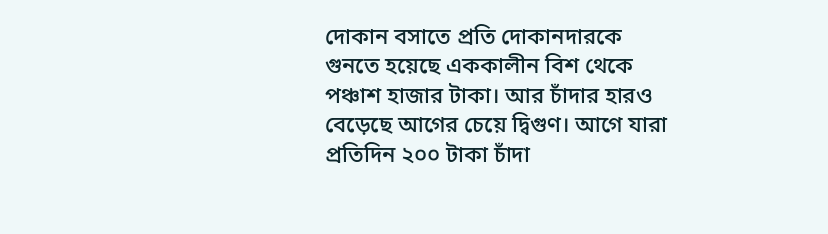দোকান বসাতে প্রতি দোকানদারকে গুনতে হয়েছে এককালীন বিশ থেকে পঞ্চাশ হাজার টাকা। আর চাঁদার হারও বেড়েছে আগের চেয়ে দ্বিগুণ। আগে যারা প্রতিদিন ২০০ টাকা চাঁদা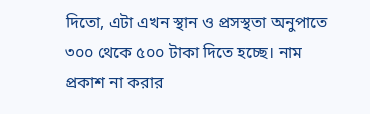দিতো, এটা এখন স্থান ও প্রসস্থতা অনুপাতে ৩০০ থেকে ৫০০ টাকা দিতে হচ্ছে। নাম প্রকাশ না করার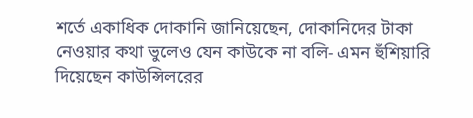শর্তে একাধিক দোকানি জানিয়েছেন, দোকানিদের টাকা নেওয়ার কথা ভুলেও যেন কাউকে না বলি- এমন হুঁশিয়ারি দিয়েছেন কাউন্সিলরের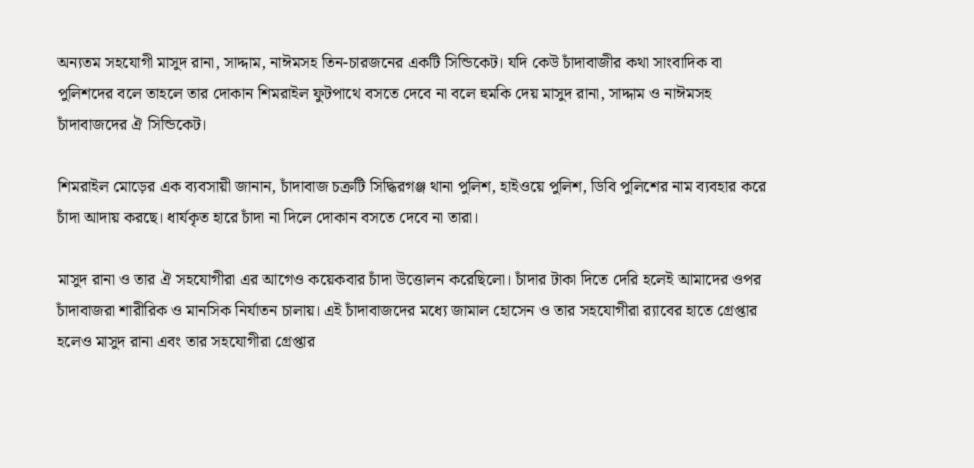অন্যতম সহযোগী মাসুদ রানা, সাদ্দাম, নাঈমসহ তিন-চারজনের একটি সিন্ডিকেট। যদি কেউ চাঁদাবাজীর কথা সাংবাদিক বা পুলিশদের বলে তাহলে তার দোকান শিমরাইল ফুটপাথে বসতে দেবে না বলে হুমকি দেয় মাসুদ রানা, সাদ্দাম ও নাঈমসহ চাঁদাবাজদের ঐ সিন্ডিকেট।

শিমরাইল মোড়ের এক ব্যবসায়ী জানান, চাঁদাবাজ চক্রটি সিদ্ধিরগঞ্জ থানা পুলিশ, হাইওয়ে পুলিশ, ডিবি পুলিশের নাম ব্যবহার করে চাঁদা আদায় করছে। ধার্যকৃত হারে চাঁদা না দিলে দোকান বসতে দেবে না তারা।

মাসুদ রানা ও তার ঐ সহযোগীরা এর আগেও কয়েকবার চাঁদা উত্তোলন করেছিলো। চাঁদার টাকা দিতে দেরি হলেই আমাদের ওপর চাঁদাবাজরা শারীরিক ও মানসিক নির্যাতন চালায়। এই চাঁদাবাজদের মধ্যে জামাল হোসেন ও তার সহযোগীরা র‌্যাবের হাতে গ্রেপ্তার হলেও মাসুদ রানা এবং তার সহযোগীরা গ্রেপ্তার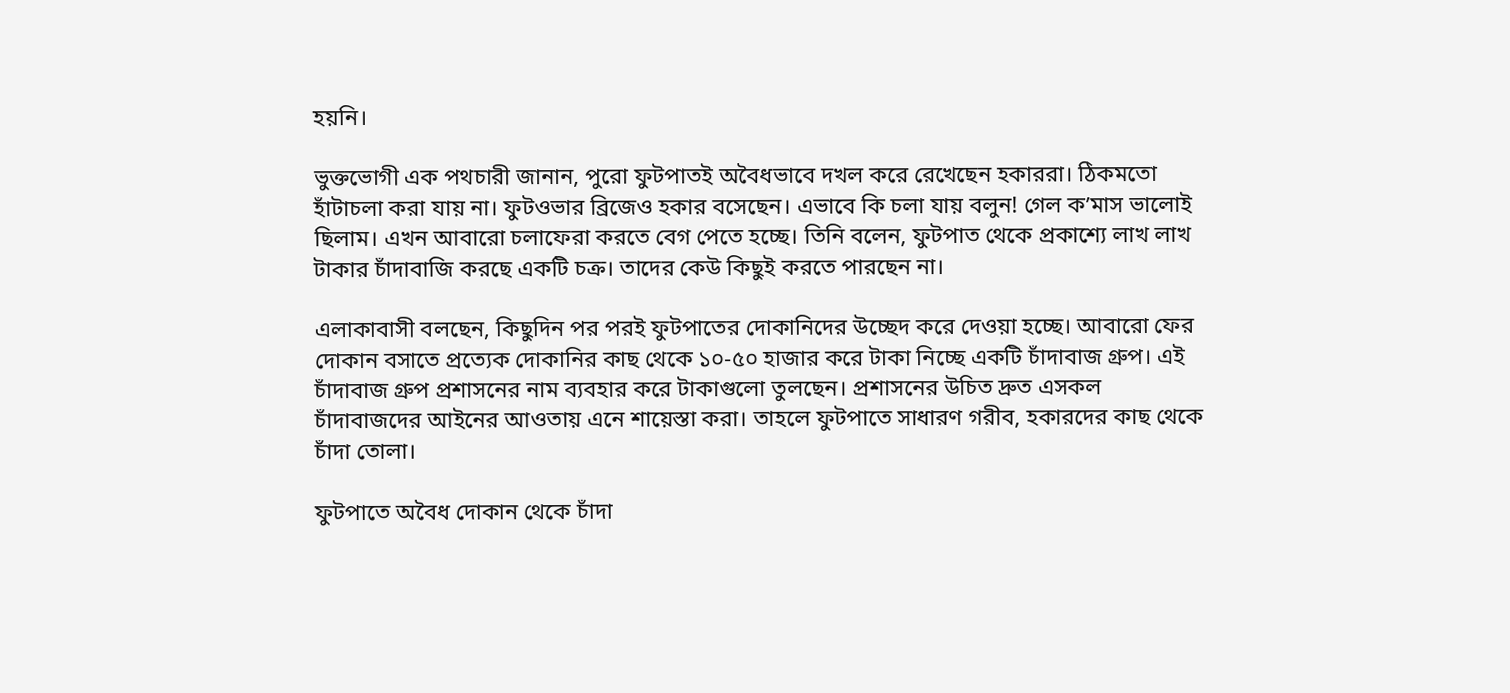হয়নি।

ভুক্তভোগী এক পথচারী জানান, পুরো ফুটপাতই অবৈধভাবে দখল করে রেখেছেন হকাররা। ঠিকমতো হাঁটাচলা করা যায় না। ফুটওভার ব্রিজেও হকার বসেছেন। এভাবে কি চলা যায় বলুন! গেল ক’মাস ভালোই ছিলাম। এখন আবারো চলাফেরা করতে বেগ পেতে হচ্ছে। তিনি বলেন, ফুটপাত থেকে প্রকাশ্যে লাখ লাখ টাকার চাঁদাবাজি করছে একটি চক্র। তাদের কেউ কিছুই করতে পারছেন না।

এলাকাবাসী বলছেন, কিছুদিন পর পরই ফুটপাতের দোকানিদের উচ্ছেদ করে দেওয়া হচ্ছে। আবারো ফের দোকান বসাতে প্রত্যেক দোকানির কাছ থেকে ১০-৫০ হাজার করে টাকা নিচ্ছে একটি চাঁদাবাজ গ্রুপ। এই চাঁদাবাজ গ্রুপ প্রশাসনের নাম ব্যবহার করে টাকাগুলো তুলছেন। প্রশাসনের উচিত দ্রুত এসকল চাঁদাবাজদের আইনের আওতায় এনে শায়েস্তা করা। তাহলে ফুটপাতে সাধারণ গরীব, হকারদের কাছ থেকে চাঁদা তোলা।

ফুটপাতে অবৈধ দোকান থেকে চাঁদা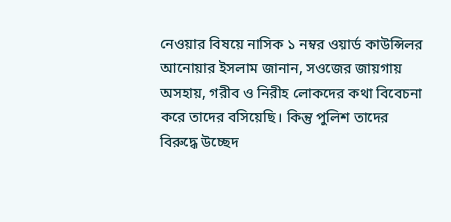নেওয়ার বিষয়ে নাসিক ১ নম্বর ওয়ার্ড কাউন্সিলর আনোয়ার ইসলাম জানান, সওজের জায়গায় অসহায়, গরীব ও নিরীহ লোকদের কথা বিবেচনা করে তাদের বসিয়েছি। কিন্তু পুলিশ তাদের বিরুদ্ধে উচ্ছেদ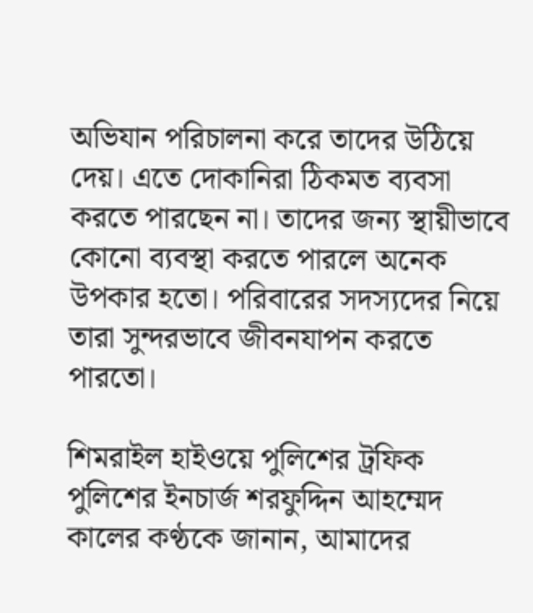অভিযান পরিচালনা করে তাদের উঠিয়ে দেয়। এতে দোকানিরা ঠিকমত ব্যবসা করতে পারছেন না। তাদের জন্য স্থায়ীভাবে কোনো ব্যবস্থা করতে পারলে অনেক উপকার হতো। পরিবারের সদস্যদের নিয়ে তারা সুন্দরভাবে জীবনযাপন করতে পারতো।

শিমরাইল হাইওয়ে পুলিশের ট্রফিক পুলিশের ইনচার্জ শরফুদ্দিন আহম্মেদ কালের কণ্ঠকে জানান, আমাদের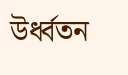উর্ধ্বতন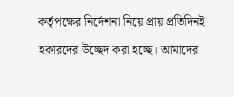কর্তৃপক্ষের নির্দেশনা নিয়ে প্রায় প্রতিদিনই হকারদের উচ্ছেদ করা হচ্ছে। আমাদের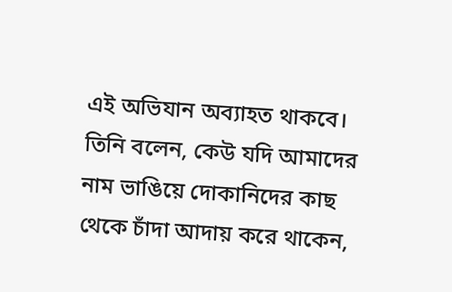এই অভিযান অব্যাহত থাকবে। তিনি বলেন, কেউ যদি আমাদের নাম ভাঙিয়ে দোকানিদের কাছ থেকে চাঁদা আদায় করে থাকেন,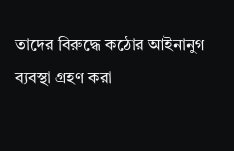তাদের বিরুদ্ধে কঠোর আইনানুগ ব্যবস্থা গ্রহণ করা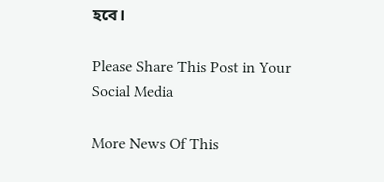হবে।

Please Share This Post in Your Social Media

More News Of This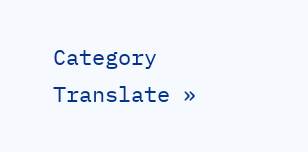Category
Translate »